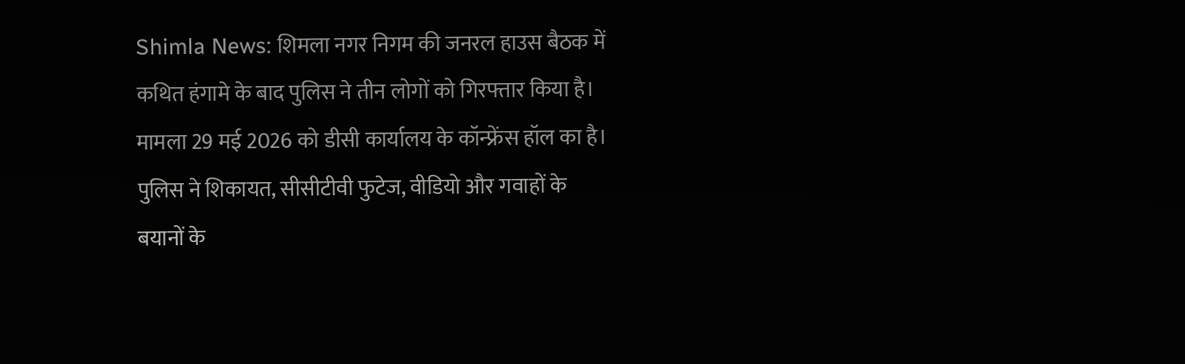Shimla News: शिमला नगर निगम की जनरल हाउस बैठक में कथित हंगामे के बाद पुलिस ने तीन लोगों को गिरफ्तार किया है। मामला 29 मई 2026 को डीसी कार्यालय के कॉन्फ्रेंस हॉल का है। पुलिस ने शिकायत, सीसीटीवी फुटेज, वीडियो और गवाहों के बयानों के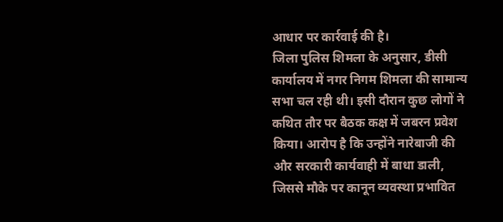आधार पर कार्रवाई की है।
जिला पुलिस शिमला के अनुसार, डीसी कार्यालय में नगर निगम शिमला की सामान्य सभा चल रही थी। इसी दौरान कुछ लोगों ने कथित तौर पर बैठक कक्ष में जबरन प्रवेश किया। आरोप है कि उन्होंने नारेबाजी की और सरकारी कार्यवाही में बाधा डाली, जिससे मौके पर कानून व्यवस्था प्रभावित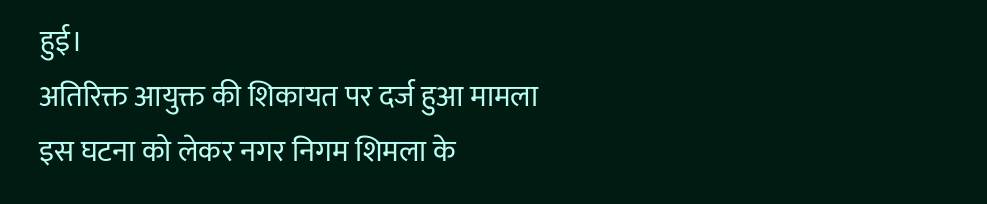हुई।
अतिरिक्त आयुक्त की शिकायत पर दर्ज हुआ मामला
इस घटना को लेकर नगर निगम शिमला के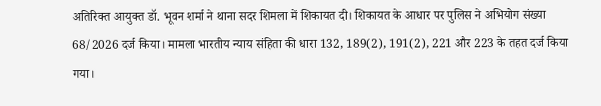अतिरिक्त आयुक्त डॉ. भूवन शर्मा ने थाना सदर शिमला में शिकायत दी। शिकायत के आधार पर पुलिस ने अभियोग संख्या 68/2026 दर्ज किया। मामला भारतीय न्याय संहिता की धारा 132, 189(2), 191(2), 221 और 223 के तहत दर्ज किया गया।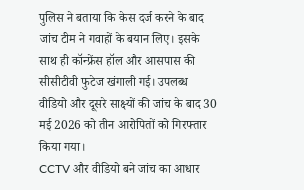पुलिस ने बताया कि केस दर्ज करने के बाद जांच टीम ने गवाहों के बयान लिए। इसके साथ ही कॉन्फ्रेंस हॉल और आसपास की सीसीटीवी फुटेज खंगाली गई। उपलब्ध वीडियो और दूसरे साक्ष्यों की जांच के बाद 30 मई 2026 को तीन आरोपितों को गिरफ्तार किया गया।
CCTV और वीडियो बने जांच का आधार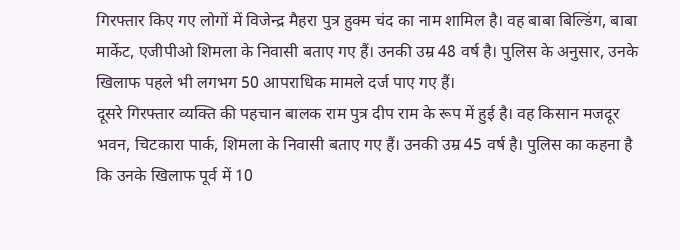गिरफ्तार किए गए लोगों में विजेन्द्र मैहरा पुत्र हुक्म चंद का नाम शामिल है। वह बाबा बिल्डिंग, बाबा मार्केट, एजीपीओ शिमला के निवासी बताए गए हैं। उनकी उम्र 48 वर्ष है। पुलिस के अनुसार, उनके खिलाफ पहले भी लगभग 50 आपराधिक मामले दर्ज पाए गए हैं।
दूसरे गिरफ्तार व्यक्ति की पहचान बालक राम पुत्र दीप राम के रूप में हुई है। वह किसान मजदूर भवन, चिटकारा पार्क, शिमला के निवासी बताए गए हैं। उनकी उम्र 45 वर्ष है। पुलिस का कहना है कि उनके खिलाफ पूर्व में 10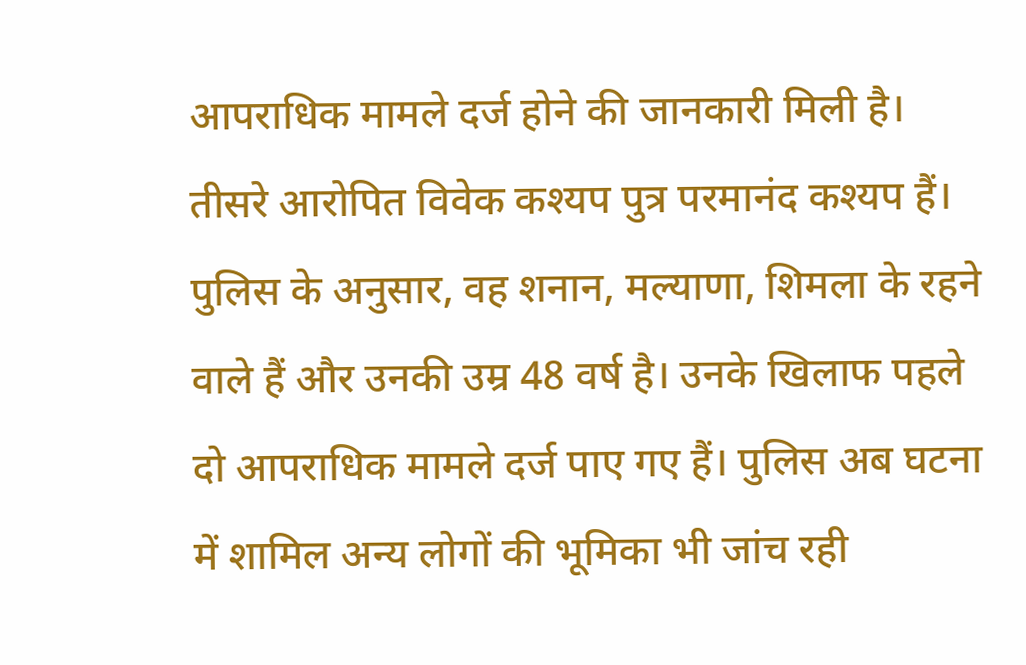आपराधिक मामले दर्ज होने की जानकारी मिली है।
तीसरे आरोपित विवेक कश्यप पुत्र परमानंद कश्यप हैं। पुलिस के अनुसार, वह शनान, मल्याणा, शिमला के रहने वाले हैं और उनकी उम्र 48 वर्ष है। उनके खिलाफ पहले दो आपराधिक मामले दर्ज पाए गए हैं। पुलिस अब घटना में शामिल अन्य लोगों की भूमिका भी जांच रही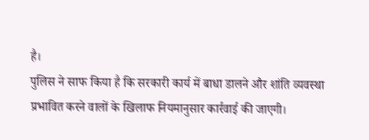है।
पुलिस ने साफ किया है कि सरकारी कार्य में बाधा डालने और शांति व्यवस्था प्रभावित करने वालों के खिलाफ नियमानुसार कार्रवाई की जाएगी।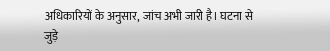अधिकारियों के अनुसार, जांच अभी जारी है। घटना से जुड़े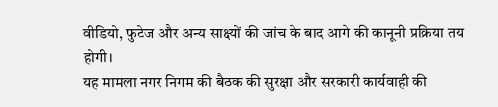वीडियो, फुटेज और अन्य साक्ष्यों की जांच के बाद आगे की कानूनी प्रक्रिया तय होगी।
यह मामला नगर निगम की बैठक की सुरक्षा और सरकारी कार्यवाही की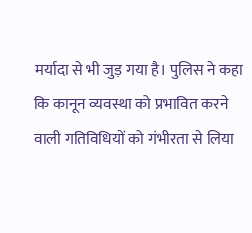मर्यादा से भी जुड़ गया है। पुलिस ने कहा कि कानून व्यवस्था को प्रभावित करने वाली गतिविधियों को गंभीरता से लिया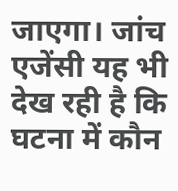जाएगा। जांच एजेंसी यह भी देख रही है कि घटना में कौन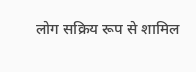लोग सक्रिय रूप से शामिल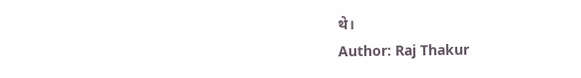थे।
Author: Raj Thakur